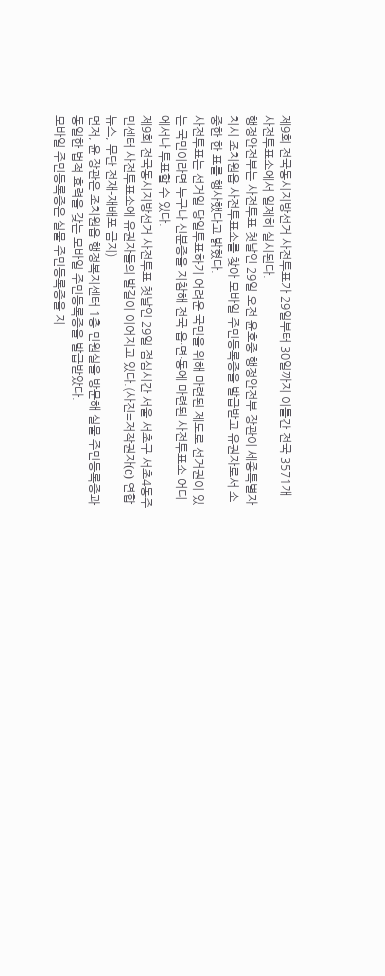제9회 전국동시지방선거 사전투표가 29일부터 30일까지 이틀간 전국 3571개 사전투표소에서 일제히 실시된다.
행정안전부는 사전투표 첫날인 29일 오전 윤호중 행정안전부 장관이 세종특별자치시 조치원읍 사전투표소를 찾아 모바일 주민등록증을 발급받고 유권자로서 소중한 한 표를 행사했다고 밝혔다.
사전투표는 선거일 당일투표하기 어려운 국민을 위해 마련된 제도로 선거권이 있는 국민이라면 누구나 신분증을 지참해 전국 읍·면·동에 마련된 사전투표소 어디에서나 투표할 수 있다.
제9회 전국동시지방선거 사전투표 첫날인 29일 점심시간 서울 서초구 서초4동주민센터 사전투표소에 유권자들의 발길이 이어지고 있다.(사진=저작권자(c) 연합뉴스, 무단 전재-재배포 금지)
먼저, 윤 장관은 조치원읍 행정복지센터 1층 민원실을 방문해 실물 주민등록증과 동일한 법적 효력을 갖는 모바일 주민등록증을 발급받았다.
모바일 주민등록증은 실물 주민등록증을 지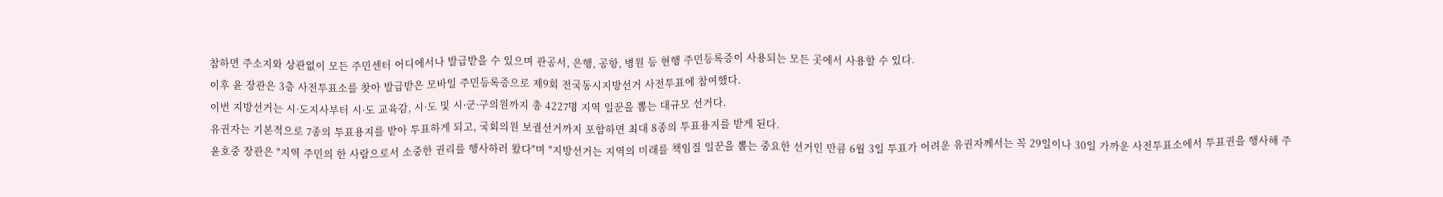참하면 주소지와 상관없이 모든 주민센터 어디에서나 발급받을 수 있으며 관공서, 은행, 공항, 병원 등 현행 주민등록증이 사용되는 모든 곳에서 사용할 수 있다.
이후 윤 장관은 3층 사전투표소를 찾아 발급받은 모바일 주민등록증으로 제9회 전국동시지방선거 사전투표에 참여했다.
이번 지방선거는 시·도지사부터 시·도 교육감, 시·도 및 시·군·구의원까지 총 4227명 지역 일꾼을 뽑는 대규모 선거다.
유권자는 기본적으로 7종의 투표용지를 받아 투표하게 되고, 국회의원 보궐선거까지 포함하면 최대 8종의 투표용지를 받게 된다.
윤호중 장관은 "지역 주민의 한 사람으로서 소중한 권리를 행사하러 왔다"며 "지방선거는 지역의 미래를 책임질 일꾼을 뽑는 중요한 선거인 만큼 6월 3일 투표가 어려운 유권자께서는 꼭 29일이나 30일 가까운 사전투표소에서 투표권을 행사해 주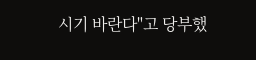시기 바란다"고 당부했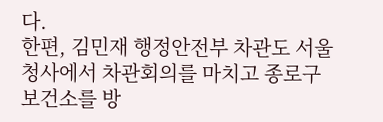다.
한편, 김민재 행정안전부 차관도 서울청사에서 차관회의를 마치고 종로구 보건소를 방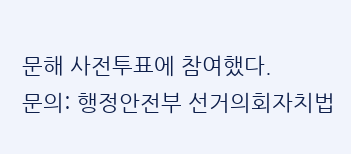문해 사전투표에 참여했다.
문의: 행정안전부 선거의회자치법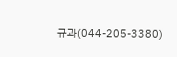규과(044-205-3380)